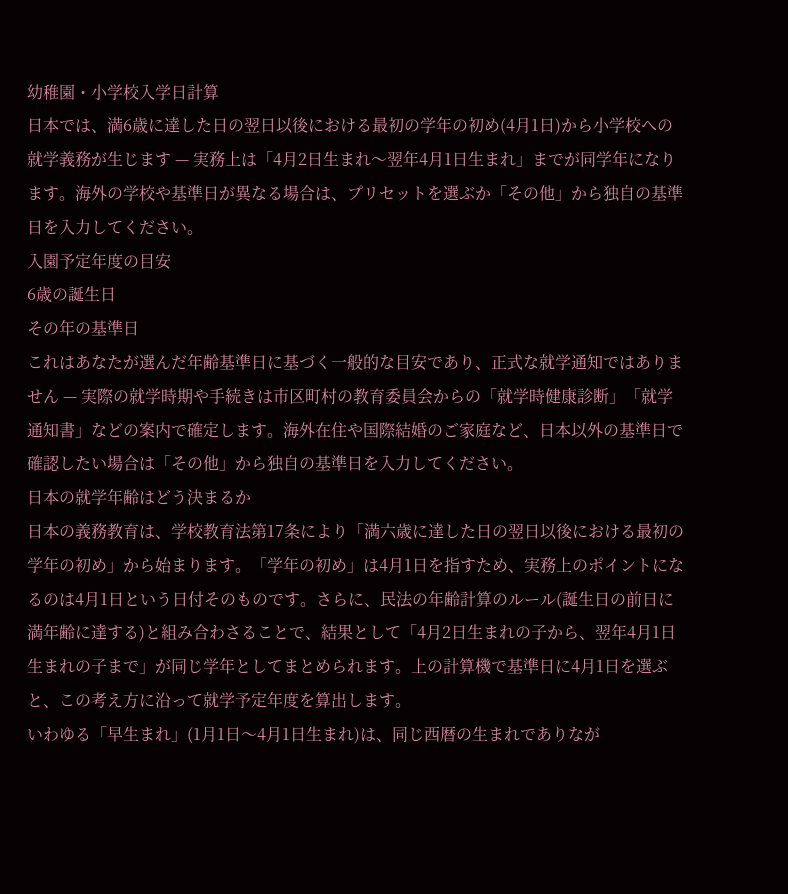幼稚園・小学校入学日計算
日本では、満6歳に達した日の翌日以後における最初の学年の初め(4月1日)から小学校への就学義務が生じます — 実務上は「4月2日生まれ〜翌年4月1日生まれ」までが同学年になります。海外の学校や基準日が異なる場合は、プリセットを選ぶか「その他」から独自の基準日を入力してください。
入園予定年度の目安
6歳の誕生日
その年の基準日
これはあなたが選んだ年齢基準日に基づく一般的な目安であり、正式な就学通知ではありません — 実際の就学時期や手続きは市区町村の教育委員会からの「就学時健康診断」「就学通知書」などの案内で確定します。海外在住や国際結婚のご家庭など、日本以外の基準日で確認したい場合は「その他」から独自の基準日を入力してください。
日本の就学年齢はどう決まるか
日本の義務教育は、学校教育法第17条により「満六歳に達した日の翌日以後における最初の学年の初め」から始まります。「学年の初め」は4月1日を指すため、実務上のポイントになるのは4月1日という日付そのものです。さらに、民法の年齢計算のルール(誕生日の前日に満年齢に達する)と組み合わさることで、結果として「4月2日生まれの子から、翌年4月1日生まれの子まで」が同じ学年としてまとめられます。上の計算機で基準日に4月1日を選ぶと、この考え方に沿って就学予定年度を算出します。
いわゆる「早生まれ」(1月1日〜4月1日生まれ)は、同じ西暦の生まれでありなが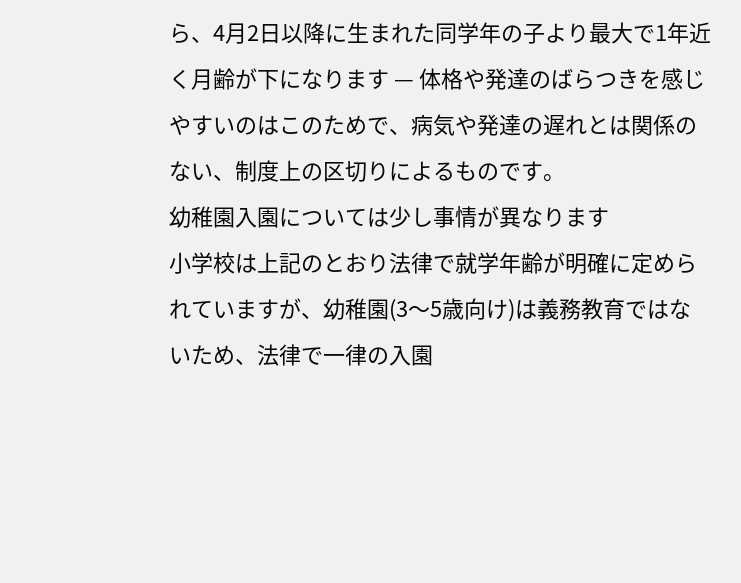ら、4月2日以降に生まれた同学年の子より最大で1年近く月齢が下になります — 体格や発達のばらつきを感じやすいのはこのためで、病気や発達の遅れとは関係のない、制度上の区切りによるものです。
幼稚園入園については少し事情が異なります
小学校は上記のとおり法律で就学年齢が明確に定められていますが、幼稚園(3〜5歳向け)は義務教育ではないため、法律で一律の入園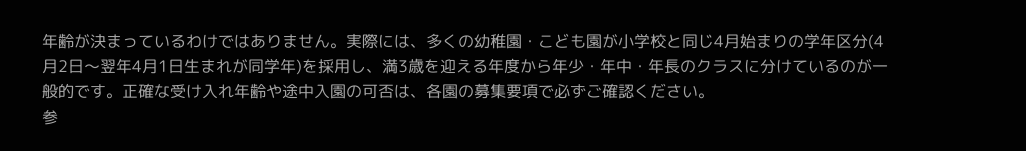年齢が決まっているわけではありません。実際には、多くの幼稚園・こども園が小学校と同じ4月始まりの学年区分(4月2日〜翌年4月1日生まれが同学年)を採用し、満3歳を迎える年度から年少・年中・年長のクラスに分けているのが一般的です。正確な受け入れ年齢や途中入園の可否は、各園の募集要項で必ずご確認ください。
参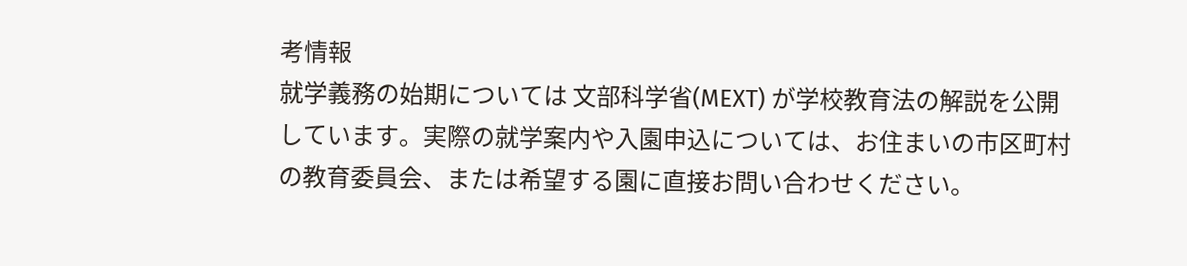考情報
就学義務の始期については 文部科学省(MEXT) が学校教育法の解説を公開しています。実際の就学案内や入園申込については、お住まいの市区町村の教育委員会、または希望する園に直接お問い合わせください。